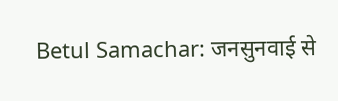Betul Samachar: जनसुनवाई से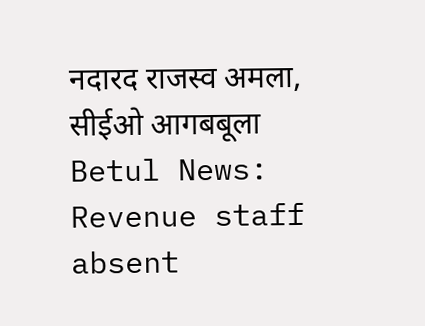नदारद राजस्व अमला, सीईओ आगबबूला
Betul News: Revenue staff absent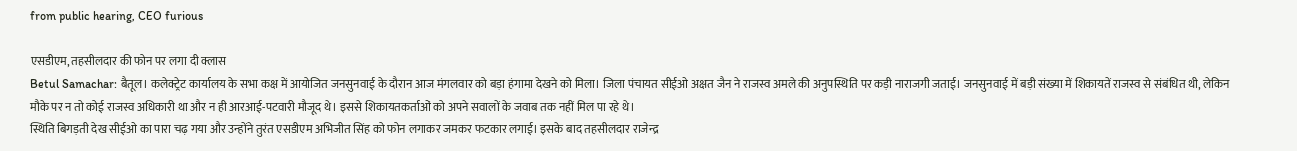from public hearing, CEO furious

एसडीएम, तहसीलदार की फोन पर लगा दी क्लास
Betul Samachar: बैतूल। कलेक्ट्रेट कार्यालय के सभा कक्ष में आयोजित जनसुनवाई के दौरान आज मंगलवार को बड़ा हंगामा देखने को मिला। जिला पंचायत सीईओ अक्षत जैन ने राजस्व अमले की अनुपस्थिति पर कड़ी नाराजगी जताई। जनसुनवाई में बड़ी संख्या में शिकायतें राजस्व से संबंधित थी, लेकिन मौके पर न तो कोई राजस्व अधिकारी था और न ही आरआई-पटवारी मौजूद थे। इससे शिकायतकर्ताओं को अपने सवालों के जवाब तक नहीं मिल पा रहे थे।
स्थिति बिगड़ती देख सीईओ का पारा चढ़ गया और उन्होंने तुरंत एसडीएम अभिजीत सिंह को फोन लगाकर जमकर फटकार लगाई। इसके बाद तहसीलदार राजेन्द्र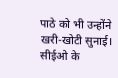पाठे को भी उन्होंने खरी-खोटी सुनाई। सीईओ के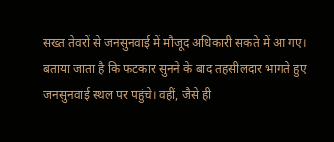सख्त तेवरों से जनसुनवाई में मौजूद अधिकारी सकते में आ गए। बताया जाता है कि फटकार सुनने के बाद तहसीलदार भागते हुए जनसुनवाई स्थल पर पहुंचे। वहीं, जैसे ही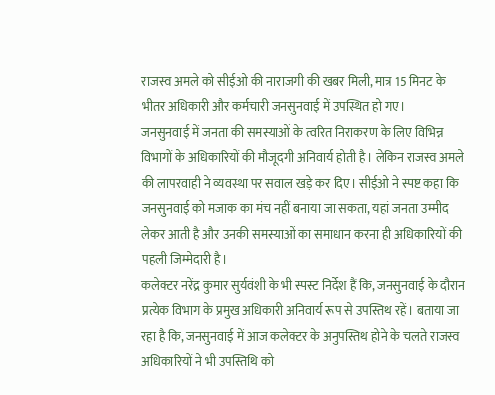राजस्व अमले को सीईओ की नाराजगी की खबर मिली, मात्र 15 मिनट के भीतर अधिकारी और कर्मचारी जनसुनवाई में उपस्थित हो गए।
जनसुनवाई में जनता की समस्याओं के त्वरित निराकरण के लिए विभिन्न विभागों के अधिकारियों की मौजूदगी अनिवार्य होती है। लेकिन राजस्व अमले की लापरवाही ने व्यवस्था पर सवाल खड़े कर दिए। सीईओ ने स्पष्ट कहा कि जनसुनवाई को मजाक का मंच नहीं बनाया जा सकता, यहां जनता उम्मीद लेकर आती है और उनकी समस्याओं का समाधान करना ही अधिकारियों की पहली जिम्मेदारी है।
कलेक्टर नरेंद्र कुमार सुर्यवंशी के भी स्पस्ट निर्देश हैं कि, जनसुनवाई के दौरान प्रत्येक विभाग के प्रमुख अधिकारी अनिवार्य रूप से उपस्तिथ रहें। बताया जा रहा है कि, जनसुनवाई में आज कलेक्टर के अनुपस्तिथ होने के चलते राजस्व अधिकारियों ने भी उपस्तिथि को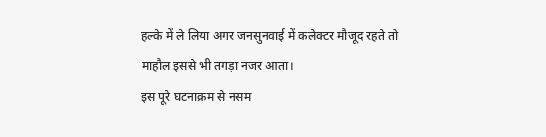हल्के में ले लिया अगर जनसुनवाई में कलेक्टर मौजूद रहते तो माहौल इससे भी तगड़ा नजर आता।
इस पूरे घटनाक्रम से नसम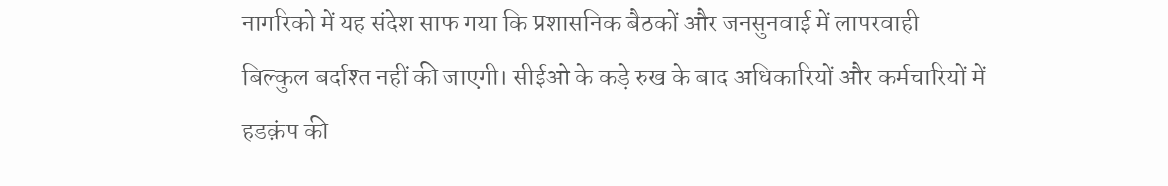नागरिको में यह संदेश साफ गया कि प्रशासनिक बैठकों और जनसुनवाई में लापरवाही बिल्कुल बर्दाश्त नहीं की जाएगी। सीईओ के कड़े रुख के बाद अधिकारियों और कर्मचारियों में हडक़ंप की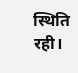स्थिति रही।